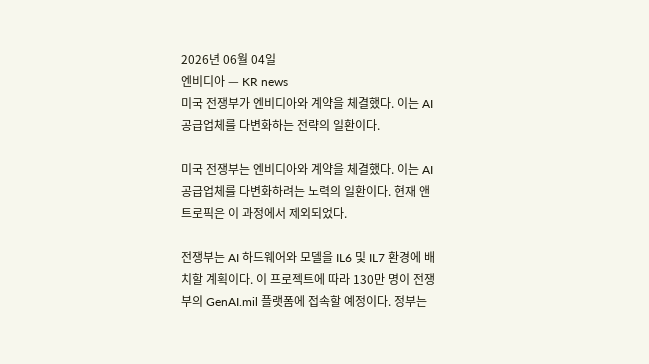2026년 06월 04일
엔비디아 — KR news
미국 전쟁부가 엔비디아와 계약을 체결했다. 이는 AI 공급업체를 다변화하는 전략의 일환이다.

미국 전쟁부는 엔비디아와 계약을 체결했다. 이는 AI 공급업체를 다변화하려는 노력의 일환이다. 현재 앤트로픽은 이 과정에서 제외되었다.

전쟁부는 AI 하드웨어와 모델을 IL6 및 IL7 환경에 배치할 계획이다. 이 프로젝트에 따라 130만 명이 전쟁부의 GenAI.mil 플랫폼에 접속할 예정이다. 정부는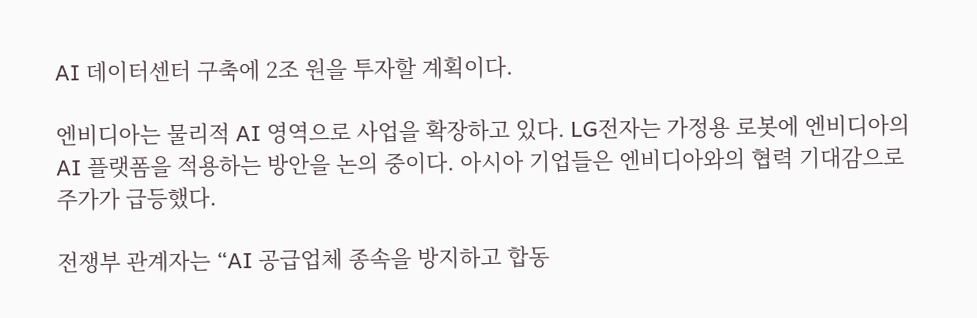AI 데이터센터 구축에 2조 원을 투자할 계획이다.

엔비디아는 물리적 AI 영역으로 사업을 확장하고 있다. LG전자는 가정용 로봇에 엔비디아의 AI 플랫폼을 적용하는 방안을 논의 중이다. 아시아 기업들은 엔비디아와의 협력 기대감으로 주가가 급등했다.

전쟁부 관계자는 “AI 공급업체 종속을 방지하고 합동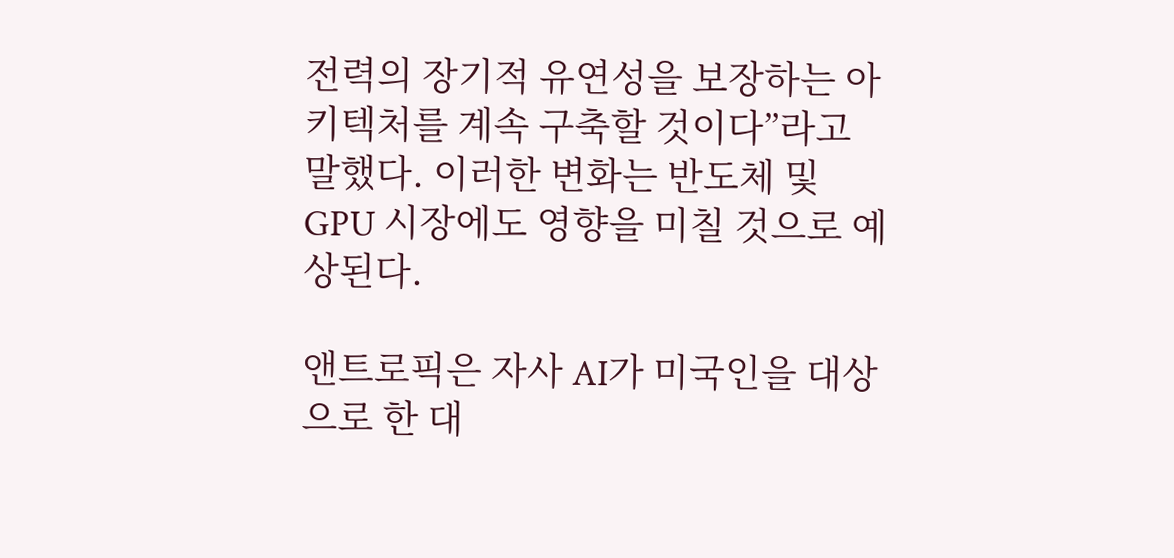전력의 장기적 유연성을 보장하는 아키텍처를 계속 구축할 것이다”라고 말했다. 이러한 변화는 반도체 및 GPU 시장에도 영향을 미칠 것으로 예상된다.

앤트로픽은 자사 AI가 미국인을 대상으로 한 대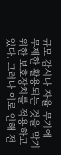규모 감시나 자율 무기에 무제한 활용되는 것을 막기 위한 보호장치를 적용하고 있다. 그러나 이로 인해 전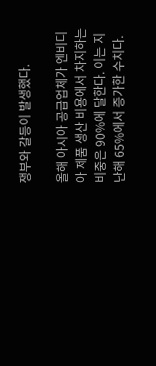쟁부와 갈등이 발생했다.

올해 아시아 공급업체가 엔비디아 제품 생산 비용에서 차지하는 비중은 90%에 달한다. 이는 지난해 65%에서 증가한 수치다.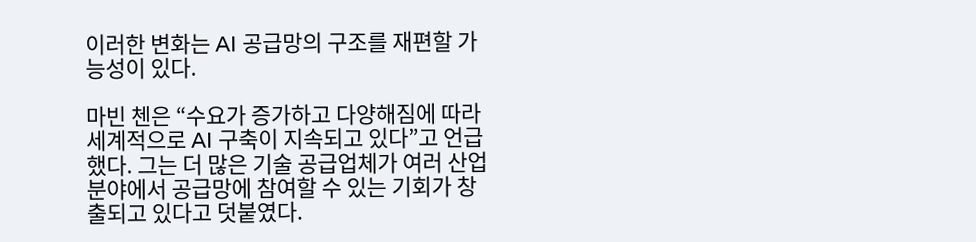이러한 변화는 AI 공급망의 구조를 재편할 가능성이 있다.

마빈 첸은 “수요가 증가하고 다양해짐에 따라 세계적으로 AI 구축이 지속되고 있다”고 언급했다. 그는 더 많은 기술 공급업체가 여러 산업 분야에서 공급망에 참여할 수 있는 기회가 창출되고 있다고 덧붙였다.